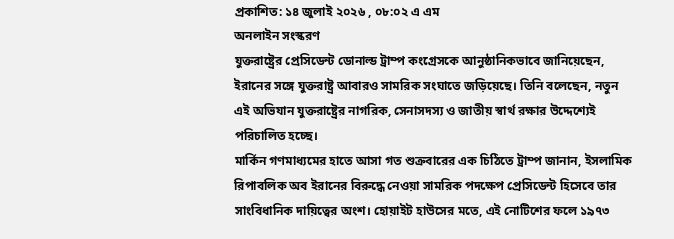প্রকাশিত: ১৪ জুলাই ২০২৬ , ০৮:০২ এ এম
অনলাইন সংস্করণ
যুক্তরাষ্ট্রের প্রেসিডেন্ট ডোনাল্ড ট্রাম্প কংগ্রেসকে আনুষ্ঠানিকভাবে জানিয়েছেন, ইরানের সঙ্গে যুক্তরাষ্ট্র আবারও সামরিক সংঘাতে জড়িয়েছে। তিনি বলেছেন, নতুন এই অভিযান যুক্তরাষ্ট্রের নাগরিক, সেনাসদস্য ও জাতীয় স্বার্থ রক্ষার উদ্দেশ্যেই পরিচালিত হচ্ছে।
মার্কিন গণমাধ্যমের হাতে আসা গত শুক্রবারের এক চিঠিতে ট্রাম্প জানান, ইসলামিক রিপাবলিক অব ইরানের বিরুদ্ধে নেওয়া সামরিক পদক্ষেপ প্রেসিডেন্ট হিসেবে তার সাংবিধানিক দায়িত্বের অংশ। হোয়াইট হাউসের মতে, এই নোটিশের ফলে ১৯৭৩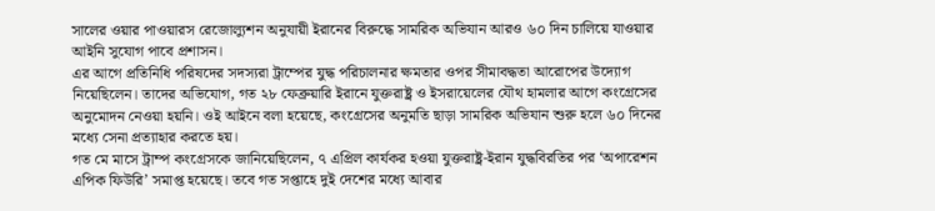সালের ওয়ার পাওয়ারস রেজোল্যুশন অনুযায়ী ইরানের বিরুদ্ধে সামরিক অভিযান আরও ৬০ দিন চালিয়ে যাওয়ার আইনি সুযোগ পাবে প্রশাসন।
এর আগে প্রতিনিধি পরিষদের সদস্যরা ট্রাম্পের যুদ্ধ পরিচালনার ক্ষমতার ওপর সীমাবদ্ধতা আরোপের উদ্যোগ নিয়েছিলেন। তাদের অভিযোগ, গত ২৮ ফেব্রুয়ারি ইরানে যুক্তরাষ্ট্র ও ইসরায়েলের যৌথ হামলার আগে কংগ্রেসের অনুমোদন নেওয়া হয়নি। ওই আইনে বলা হয়েছে, কংগ্রেসের অনুমতি ছাড়া সামরিক অভিযান শুরু হলে ৬০ দিনের মধ্যে সেনা প্রত্যাহার করতে হয়।
গত মে মাসে ট্রাম্প কংগ্রেসকে জানিয়েছিলেন, ৭ এপ্রিল কার্যকর হওয়া যুক্তরাষ্ট্র-ইরান যুদ্ধবিরতির পর ‘অপারেশন এপিক ফিউরি’ সমাপ্ত হয়েছে। তবে গত সপ্তাহে দুই দেশের মধ্যে আবার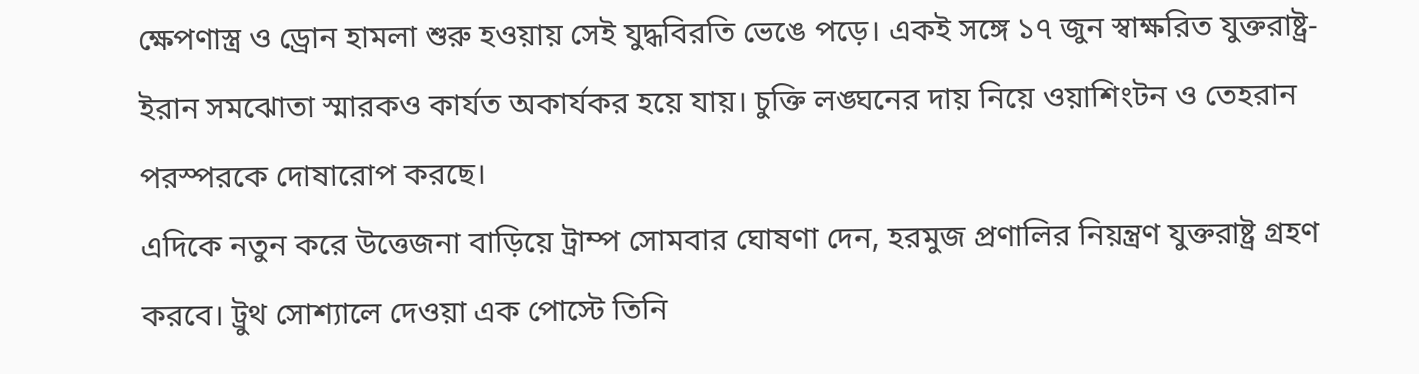ক্ষেপণাস্ত্র ও ড্রোন হামলা শুরু হওয়ায় সেই যুদ্ধবিরতি ভেঙে পড়ে। একই সঙ্গে ১৭ জুন স্বাক্ষরিত যুক্তরাষ্ট্র-ইরান সমঝোতা স্মারকও কার্যত অকার্যকর হয়ে যায়। চুক্তি লঙ্ঘনের দায় নিয়ে ওয়াশিংটন ও তেহরান পরস্পরকে দোষারোপ করছে।
এদিকে নতুন করে উত্তেজনা বাড়িয়ে ট্রাম্প সোমবার ঘোষণা দেন, হরমুজ প্রণালির নিয়ন্ত্রণ যুক্তরাষ্ট্র গ্রহণ করবে। ট্রুথ সোশ্যালে দেওয়া এক পোস্টে তিনি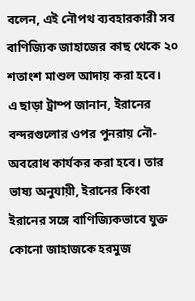বলেন, এই নৌপথ ব্যবহারকারী সব বাণিজ্যিক জাহাজের কাছ থেকে ২০ শতাংশ মাশুল আদায় করা হবে।
এ ছাড়া ট্রাম্প জানান, ইরানের বন্দরগুলোর ওপর পুনরায় নৌ-অবরোধ কার্যকর করা হবে। তার ভাষ্য অনুযায়ী, ইরানের কিংবা ইরানের সঙ্গে বাণিজ্যিকভাবে যুক্ত কোনো জাহাজকে হরমুজ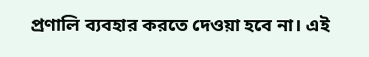প্রণালি ব্যবহার করতে দেওয়া হবে না। এই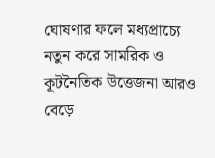ঘোষণার ফলে মধ্যপ্রাচ্যে নতুন করে সামরিক ও কূটনৈতিক উত্তেজনা আরও বেড়ে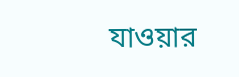যাওয়ার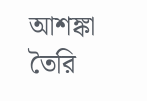আশঙ্কা তৈরি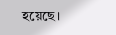হয়েছে।